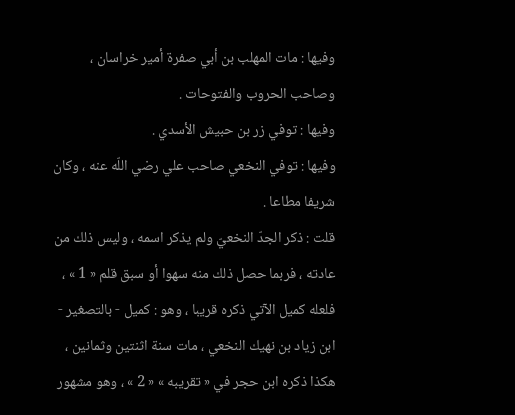وفيها : مات المهلب بن أبي صفرة أمير خراسان ، وصاحب الحروب والفتوحات .
وفيها : توفي زر بن حبيش الأسدي .
وفيها : توفي النخعي صاحب علي رضي اللّه عنه ، وكان شريفا مطاعا .
قلت : ذكر الجدّ النخعيّ ولم يذكر اسمه ، وليس ذلك من عادته ، فربما حصل ذلك منه سهوا أو سبق قلم « 1 » ، فلعله كميل الآتي ذكره قريبا ، وهو : كميل - بالتصغير - ابن زياد بن نهيك النخعي ، مات سنة اثنتين وثمانين ، هكذا ذكره ابن حجر في « تقريبه » « 2 » ، وهو مشهور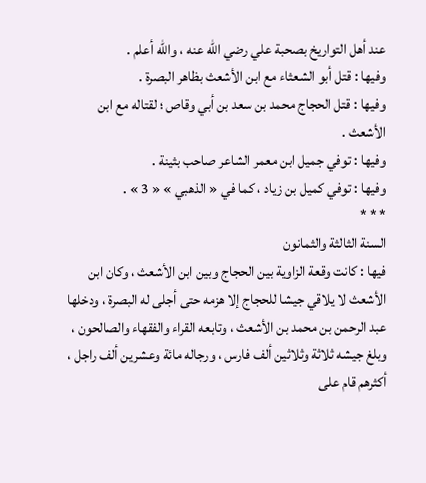عند أهل التواريخ بصحبة علي رضي اللّه عنه ، واللّه أعلم .
وفيها : قتل أبو الشعثاء مع ابن الأشعث بظاهر البصرة .
وفيها : قتل الحجاج محمد بن سعد بن أبي وقاص ؛ لقتاله مع ابن الأشعث .
وفيها : توفي جميل ابن معمر الشاعر صاحب بثينة .
وفيها : توفي كميل بن زياد ، كما في « الذهبي » « 3 » .
* * *
السنة الثالثة والثمانون
فيها : كانت وقعة الزاوية بين الحجاج وبين ابن الأشعث ، وكان ابن الأشعث لا يلاقي جيشا للحجاج إلا هزمه حتى أجلى له البصرة ، ودخلها عبد الرحمن بن محمد بن الأشعث ، وتابعه القراء والفقهاء والصالحون ، وبلغ جيشه ثلاثة وثلاثين ألف فارس ، ورجاله مائة وعشرين ألف راجل ، أكثرهم قام على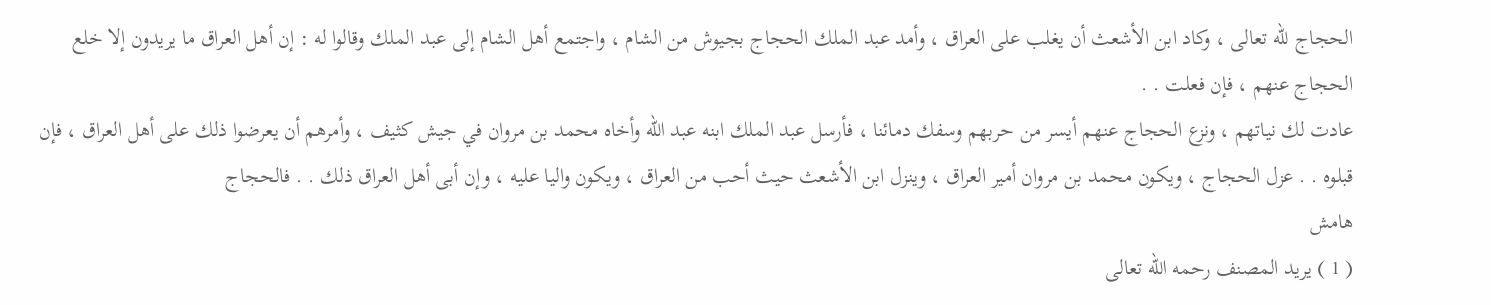الحجاج للّه تعالى ، وكاد ابن الأشعث أن يغلب على العراق ، وأمد عبد الملك الحجاج بجيوش من الشام ، واجتمع أهل الشام إلى عبد الملك وقالوا له : إن أهل العراق ما يريدون إلا خلع الحجاج عنهم ، فإن فعلت . .
عادت لك نياتهم ، ونزع الحجاج عنهم أيسر من حربهم وسفك دمائنا ، فأرسل عبد الملك ابنه عبد اللّه وأخاه محمد بن مروان في جيش كثيف ، وأمرهم أن يعرضوا ذلك على أهل العراق ، فإن قبلوه . . عزل الحجاج ، ويكون محمد بن مروان أمير العراق ، وينزل ابن الأشعث حيث أحب من العراق ، ويكون واليا عليه ، وإن أبى أهل العراق ذلك . . فالحجاج
هامش
( 1 ) يريد المصنف رحمه اللّه تعالى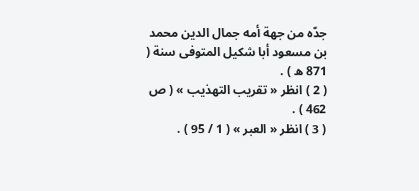جدّه من جهة أمه جمال الدين محمد بن مسعود أبا شكيل المتوفى سنة ( 871 ه ) .
( 2 ) انظر « تقريب التهذيب » ( ص 462 ) .
( 3 ) انظر « العبر » ( 1 / 95 ) .